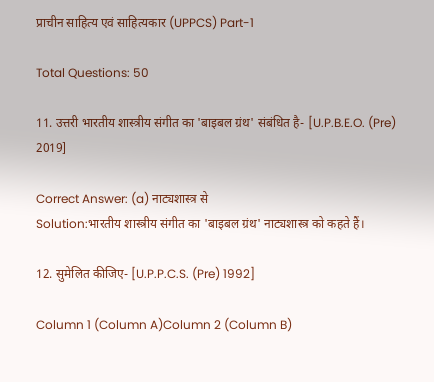प्राचीन साहित्य एवं साहित्यकार (UPPCS) Part-1

Total Questions: 50

11. उत्तरी भारतीय शास्त्रीय संगीत का 'बाइबल ग्रंथ' संबंधित है- [U.P.B.E.O. (Pre) 2019]

Correct Answer: (a) नाट्यशास्त्र से
Solution:भारतीय शास्त्रीय संगीत का 'बाइबल ग्रंथ' नाट्यशास्त्र को कहते हैं।

12. सुमेलित कीजिए- [U.P.P.C.S. (Pre) 1992]

Column 1 (Column A)Column 2 (Column B)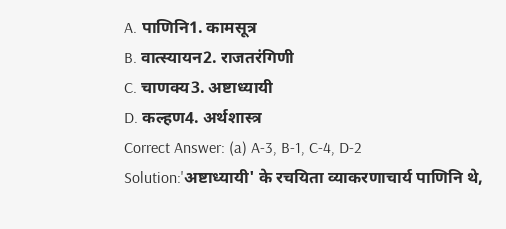A. पाणिनि1. कामसूत्र
B. वात्स्यायन2. राजतरंगिणी
C. चाणक्य3. अष्टाध्यायी
D. कल्हण4. अर्थशास्त्र
Correct Answer: (a) A-3, B-1, C-4, D-2
Solution:'अष्टाध्यायी' के रचयिता व्याकरणाचार्य पाणिनि थे,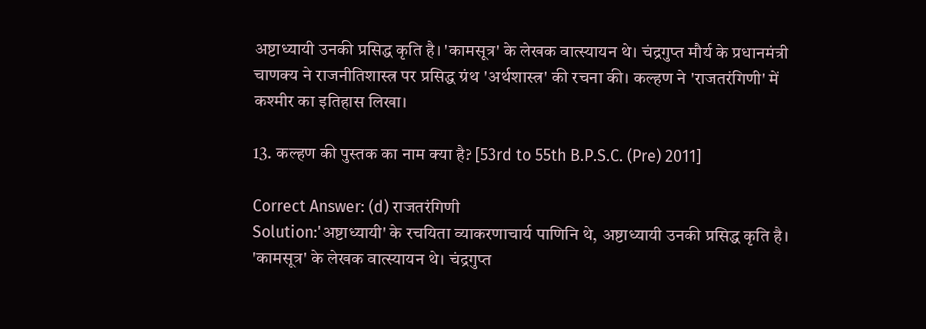अष्टाध्यायी उनकी प्रसिद्ध कृति है। 'कामसूत्र' के लेखक वात्स्यायन थे। चंद्रगुप्त मौर्य के प्रधानमंत्री चाणक्य ने राजनीतिशास्त्र पर प्रसिद्ध ग्रंथ 'अर्थशास्त्र' की रचना की। कल्हण ने 'राजतरंगिणी' में कश्मीर का इतिहास लिखा।

13. कल्हण की पुस्तक का नाम क्या है? [53rd to 55th B.P.S.C. (Pre) 2011]

Correct Answer: (d) राजतरंगिणी
Solution:'अष्टाध्यायी' के रचयिता व्याकरणाचार्य पाणिनि थे, अष्टाध्यायी उनकी प्रसिद्ध कृति है। 'कामसूत्र' के लेखक वात्स्यायन थे। चंद्रगुप्त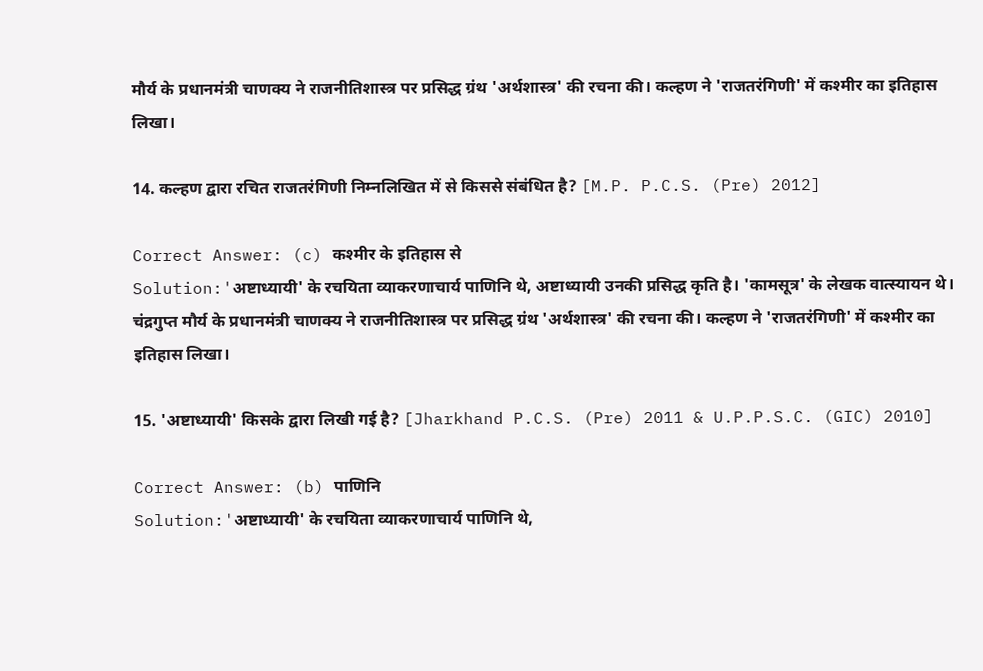मौर्य के प्रधानमंत्री चाणक्य ने राजनीतिशास्त्र पर प्रसिद्ध ग्रंथ 'अर्थशास्त्र' की रचना की। कल्हण ने 'राजतरंगिणी' में कश्मीर का इतिहास लिखा।

14. कल्हण द्वारा रचित राजतरंगिणी निम्नलिखित में से किससे संबंधित है? [M.P. P.C.S. (Pre) 2012]

Correct Answer: (c) कश्मीर के इतिहास से
Solution:'अष्टाध्यायी' के रचयिता व्याकरणाचार्य पाणिनि थे, अष्टाध्यायी उनकी प्रसिद्ध कृति है। 'कामसूत्र' के लेखक वात्स्यायन थे। चंद्रगुप्त मौर्य के प्रधानमंत्री चाणक्य ने राजनीतिशास्त्र पर प्रसिद्ध ग्रंथ 'अर्थशास्त्र' की रचना की। कल्हण ने 'राजतरंगिणी' में कश्मीर का इतिहास लिखा।

15. 'अष्टाध्यायी' किसके द्वारा लिखी गई है? [Jharkhand P.C.S. (Pre) 2011 & U.P.P.S.C. (GIC) 2010]

Correct Answer: (b) पाणिनि
Solution:'अष्टाध्यायी' के रचयिता व्याकरणाचार्य पाणिनि थे,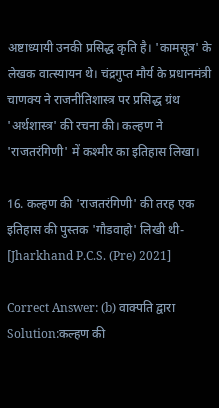अष्टाध्यायी उनकी प्रसिद्ध कृति है। 'कामसूत्र' के लेखक वात्स्यायन थे। चंद्रगुप्त मौर्य के प्रधानमंत्री चाणक्य ने राजनीतिशास्त्र पर प्रसिद्ध ग्रंथ 'अर्थशास्त्र' की रचना की। कल्हण ने 'राजतरंगिणी' में कश्मीर का इतिहास लिखा।

16. कल्हण की 'राजतरंगिणी' की तरह एक इतिहास की पुस्तक 'गौडवाहो' लिखी थी- [Jharkhand P.C.S. (Pre) 2021]

Correct Answer: (b) वाक्पति द्वारा
Solution:कल्हण की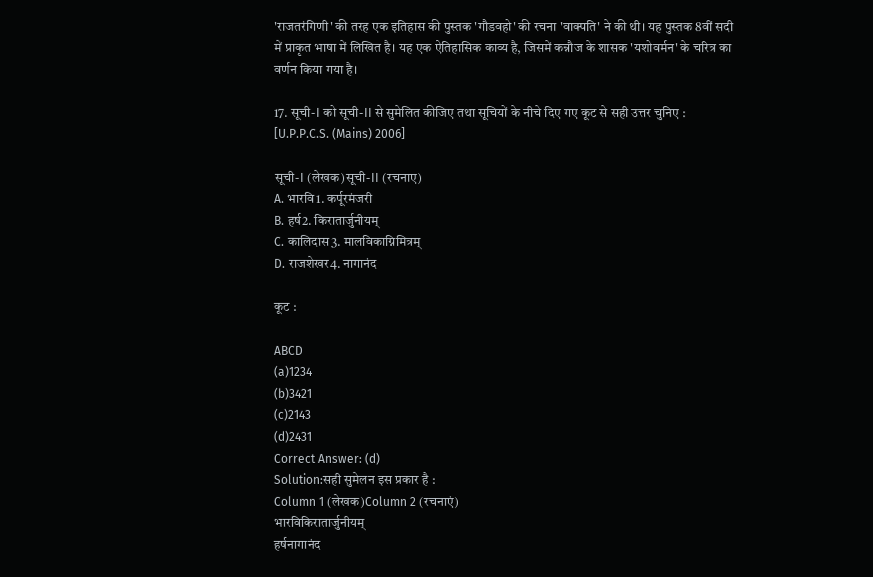'राजतरंगिणी' की तरह एक इतिहास की पुस्तक 'गौडवहो' की रचना 'वाक्पति' ने की थी। यह पुस्तक 8वीं सदी में प्राकृत भाषा में लिखित है। यह एक ऐतिहासिक काव्य है, जिसमें कन्नौज के शासक 'यशोवर्मन' के चरित्र का वर्णन किया गया है।

17. सूची-I को सूची-II से सुमेलित कीजिए तथा सूचियों के नीचे दिए गए कूट से सही उत्तर चुनिए : [U.P.P.C.S. (Mains) 2006]

सूची-I (लेखक)सूची-II (रचनाए)
A. भारवि1. कर्पूरमंजरी
B. हर्ष2. किरातार्जुनीयम्
C. कालिदास3. मालविकाग्निमित्रम्
D. राजशेखर4. नागानंद

कूट :

ABCD
(a)1234
(b)3421
(c)2143
(d)2431
Correct Answer: (d)
Solution:सही सुमेलन इस प्रकार है :
Column 1 (लेखक)Column 2 (रचनाएं)
भारविकिरातार्जुनीयम्
हर्षनागानंद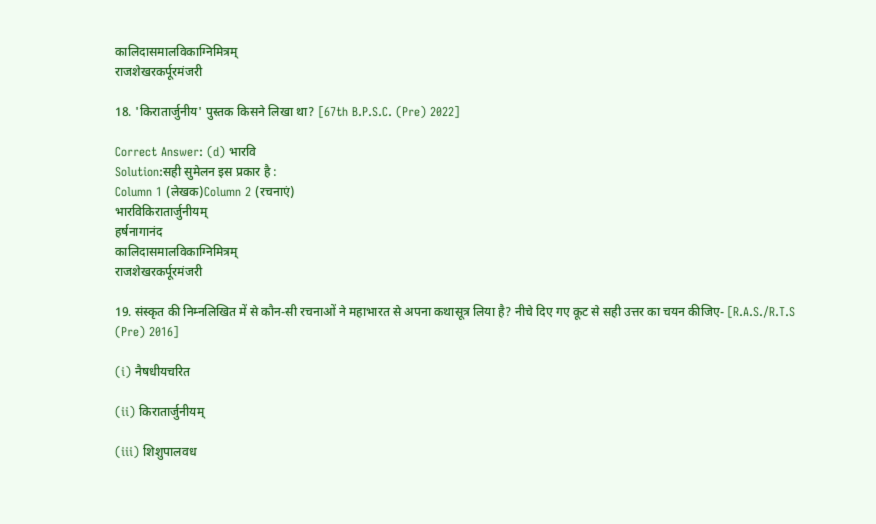कालिदासमालविकाग्निमित्रम्
राजशेखरकर्पूरमंजरी

18. 'किरातार्जुनीय' पुस्तक किसने लिखा था? [67th B.P.S.C. (Pre) 2022]

Correct Answer: (d) भारवि
Solution:सही सुमेलन इस प्रकार है :
Column 1 (लेखक)Column 2 (रचनाएं)
भारविकिरातार्जुनीयम्
हर्षनागानंद
कालिदासमालविकाग्निमित्रम्
राजशेखरकर्पूरमंजरी

19. संस्कृत की निम्नलिखित में से कौन-सी रचनाओं ने महाभारत से अपना कथासूत्र लिया है? नीचे दिए गए कूट से सही उत्तर का चयन कीजिए- [R.A.S./R.T.S (Pre) 2016]

(i) नैषधीयचरित

(ii) किरातार्जुनीयम्

(iii) शिशुपालवध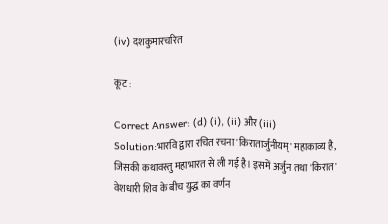(iv) दशकुमारचरित

कूट :

Correct Answer: (d) (i), (ii) और (iii)
Solution:भारवि द्वारा रचित रचना 'किरातार्जुनीयम्' महाकाव्य है, जिसकी कथावस्तु महाभारत से ली गई है। इसमें अर्जुन तथा 'किरात' वेशधारी शिव के बीच युद्ध का वर्णन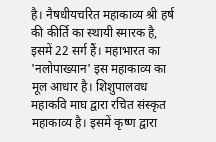है। नैषधीयचरित महाकाव्य श्री हर्ष की कीर्ति का स्थायी स्मारक है, इसमें 22 सर्ग हैं। महाभारत का 'नलोपाख्यान' इस महाकाव्य का मूल आधार है। शिशुपालवध महाकवि माघ द्वारा रचित संस्कृत महाकाव्य है। इसमें कृष्ण द्वारा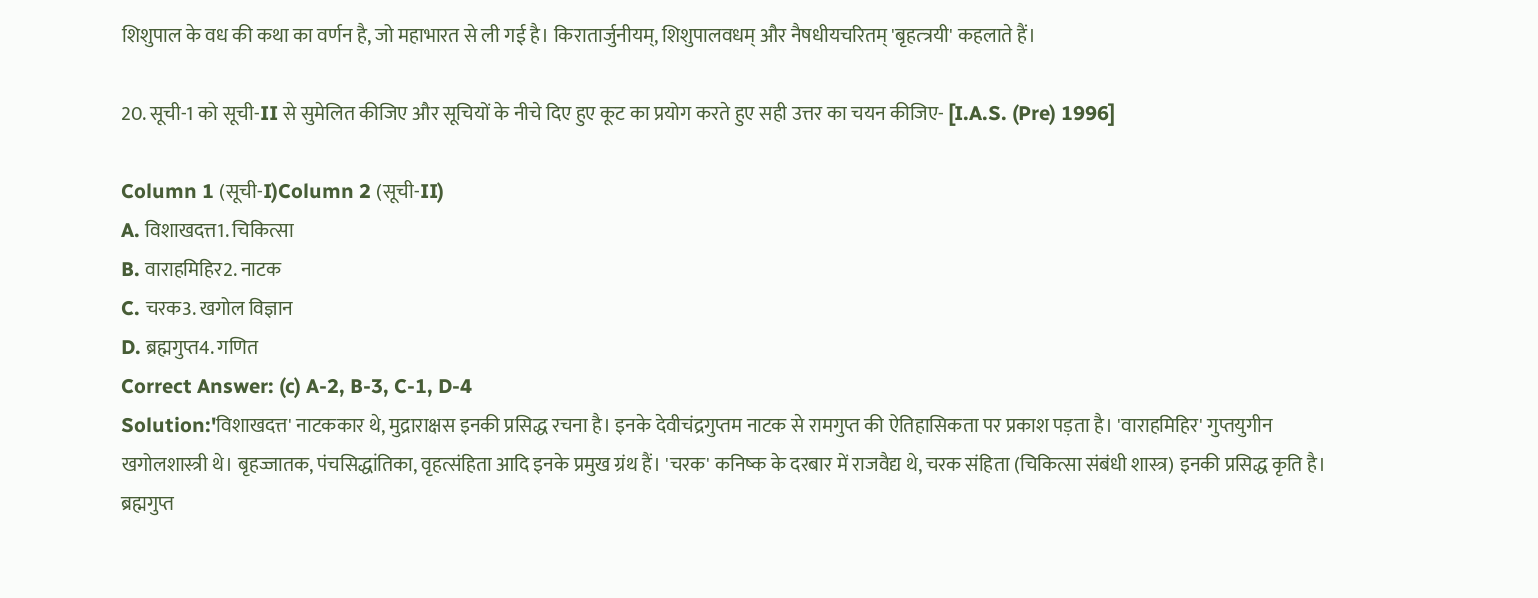शिशुपाल के वध की कथा का वर्णन है, जो महाभारत से ली गई है। किरातार्जुनीयम्, शिशुपालवधम् और नैषधीयचरितम् 'बृहत्त्रयी' कहलाते हैं।

20. सूची-1 को सूची-II से सुमेलित कीजिए और सूचियों के नीचे दिए हुए कूट का प्रयोग करते हुए सही उत्तर का चयन कीजिए- [I.A.S. (Pre) 1996]

Column 1 (सूची-I)Column 2 (सूची-II)
A. विशाखदत्त1. चिकित्सा
B. वाराहमिहिर2. नाटक
C. चरक3. खगोल विज्ञान
D. ब्रह्मगुप्त4. गणित
Correct Answer: (c) A-2, B-3, C-1, D-4
Solution:'विशाखदत्त' नाटककार थे, मुद्राराक्षस इनकी प्रसिद्ध रचना है। इनके देवीचंद्रगुप्तम नाटक से रामगुप्त की ऐतिहासिकता पर प्रकाश पड़ता है। 'वाराहमिहिर' गुप्तयुगीन खगोलशास्त्री थे। बृहज्जातक, पंचसिद्धांतिका, वृहत्संहिता आदि इनके प्रमुख ग्रंथ हैं। 'चरक' कनिष्क के दरबार में राजवैद्य थे, चरक संहिता (चिकित्सा संबंधी शास्त्र) इनकी प्रसिद्ध कृति है। ब्रह्मगुप्त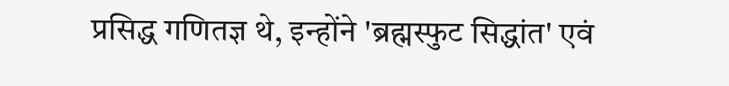प्रसिद्ध गणितज्ञ थे, इन्होंने 'ब्रह्मस्फुट सिद्धांत' एवं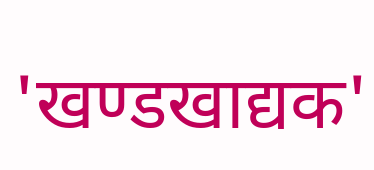'खण्डखाद्यक'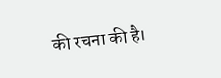की रचना की है।